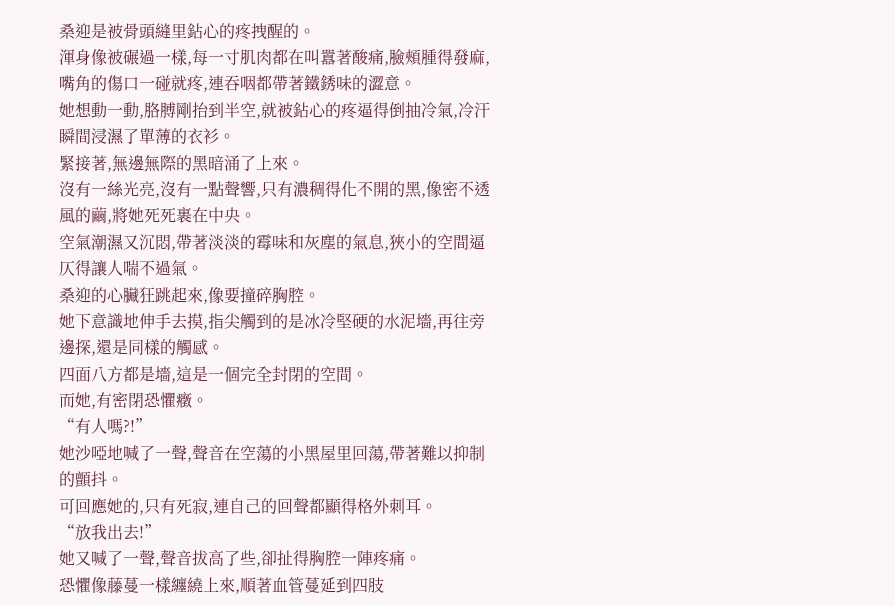桑迎是被骨頭縫里鉆心的疼拽醒的。
渾身像被碾過一樣,每一寸肌肉都在叫囂著酸痛,臉頰腫得發麻,嘴角的傷口一碰就疼,連吞咽都帶著鐵銹味的澀意。
她想動一動,胳膊剛抬到半空,就被鉆心的疼逼得倒抽冷氣,冷汗瞬間浸濕了單薄的衣衫。
緊接著,無邊無際的黑暗涌了上來。
沒有一絲光亮,沒有一點聲響,只有濃稠得化不開的黑,像密不透風的繭,將她死死裹在中央。
空氣潮濕又沉悶,帶著淡淡的霉味和灰塵的氣息,狹小的空間逼仄得讓人喘不過氣。
桑迎的心臟狂跳起來,像要撞碎胸腔。
她下意識地伸手去摸,指尖觸到的是冰冷堅硬的水泥墻,再往旁邊探,還是同樣的觸感。
四面八方都是墻,這是一個完全封閉的空間。
而她,有密閉恐懼癥。
“有人嗎?!”
她沙啞地喊了一聲,聲音在空蕩的小黑屋里回蕩,帶著難以抑制的顫抖。
可回應她的,只有死寂,連自己的回聲都顯得格外刺耳。
“放我出去!”
她又喊了一聲,聲音拔高了些,卻扯得胸腔一陣疼痛。
恐懼像藤蔓一樣纏繞上來,順著血管蔓延到四肢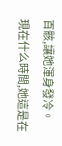百骸,讓她渾身發冷。
現在什么時間,她這是在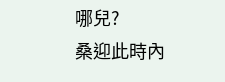哪兒?
桑迎此時內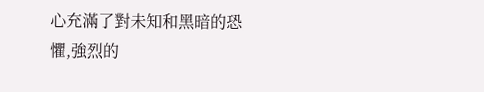心充滿了對未知和黑暗的恐懼,強烈的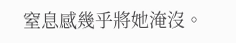窒息感幾乎將她淹沒。